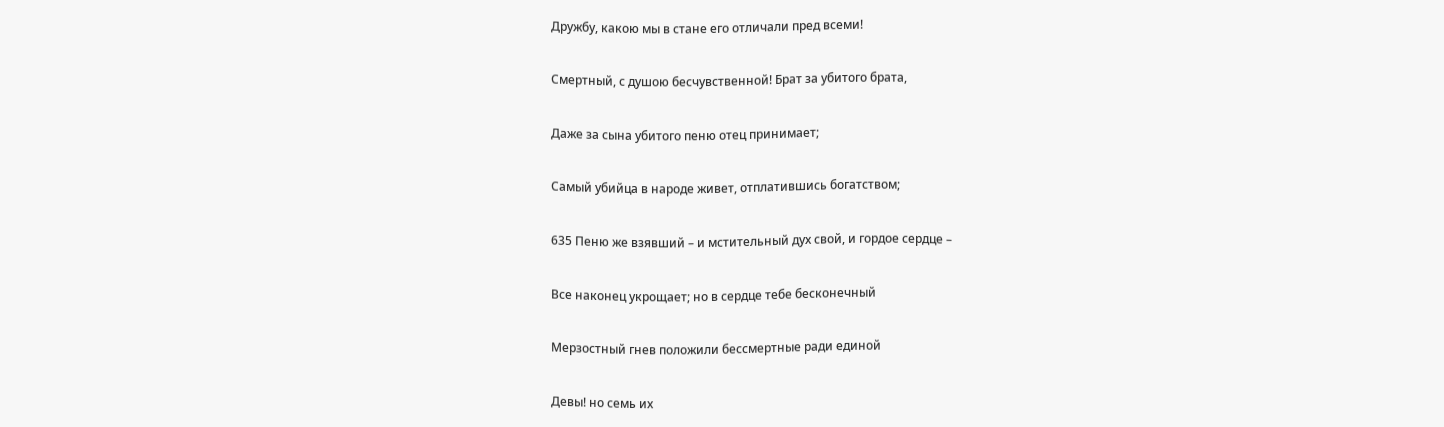Дружбу, какою мы в стане его отличали пред всеми!

Смертный, с душою бесчувственной! Брат за убитого брата,

Даже за сына убитого пеню отец принимает;

Самый убийца в народе живет, отплатившись богатством;

635 Пеню же взявший – и мстительный дух свой, и гордое сердце –

Все наконец укрощает; но в сердце тебе бесконечный

Мерзостный гнев положили бессмертные ради единой

Девы! но семь их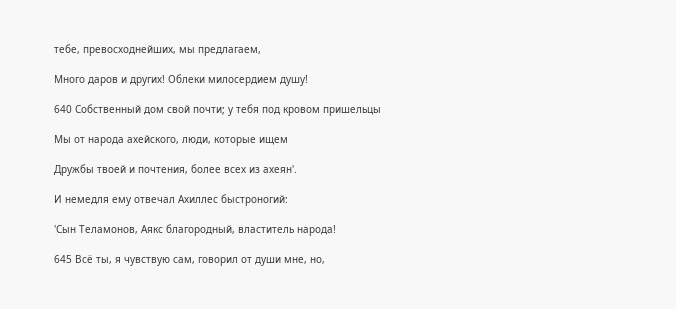тебе, превосходнейших, мы предлагаем,

Много даров и других! Облеки милосердием душу!

640 Собственный дом свой почти; у тебя под кровом пришельцы

Мы от народа ахейского, люди, которые ищем

Дружбы твоей и почтения, более всех из ахеян'.

И немедля ему отвечал Ахиллес быстроногий:

'Сын Теламонов, Аякс благородный, властитель народа!

645 Всё ты, я чувствую сам, говорил от души мне, но,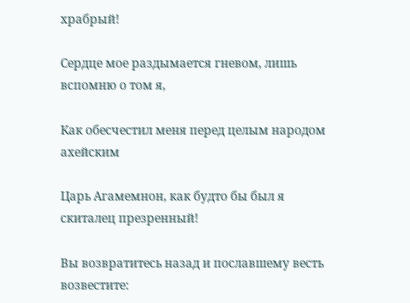храбрый!

Сердце мое раздымается гневом, лишь вспомню о том я,

Как обесчестил меня перед целым народом ахейским

Царь Агамемнон, как будто бы был я скиталец презренный!

Вы возвратитесь назад и пославшему весть возвестите: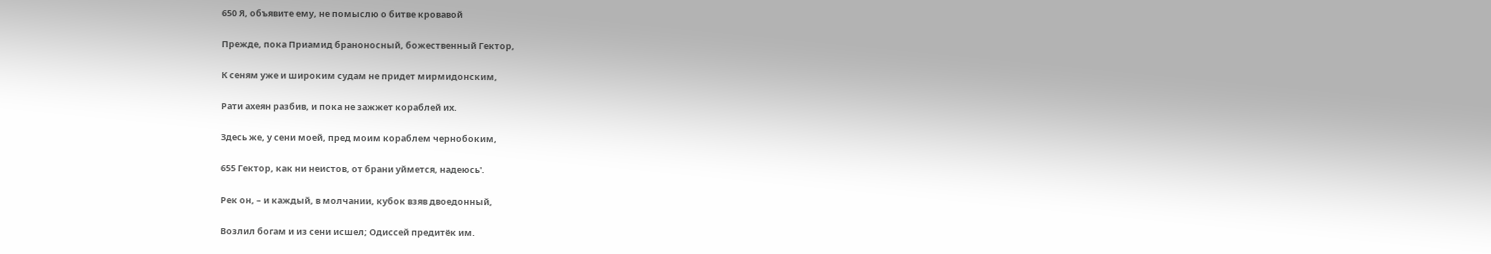650 Я, объявите ему, не помыслю о битве кровавой

Прежде, пока Приамид браноносный, божественный Гектор,

К сеням уже и широким судам не придет мирмидонским,

Рати ахеян разбив, и пока не зажжет кораблей их.

Здесь же, у сени моей, пред моим кораблем чернобоким,

655 Гектор, как ни неистов, от брани уймется, надеюсь'.

Рек он, – и каждый, в молчании, кубок взяв двоедонный,

Возлил богам и из сени исшел; Одиссей предитёк им.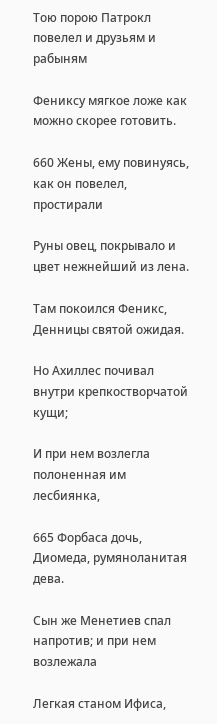Тою порою Патрокл повелел и друзьям и рабыням

Фениксу мягкое ложе как можно скорее готовить.

660 Жены, ему повинуясь, как он повелел, простирали

Руны овец, покрывало и цвет нежнейший из лена.

Там покоился Феникс, Денницы святой ожидая.

Но Ахиллес почивал внутри крепкостворчатой кущи;

И при нем возлегла полоненная им лесбиянка,

665 Форбаса дочь, Диомеда, румяноланитая дева.

Сын же Менетиев спал напротив; и при нем возлежала

Легкая станом Ифиса,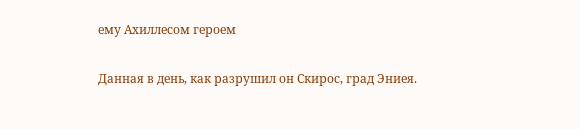ему Ахиллесом героем

Данная в день, как разрушил он Скирос, град Эниея.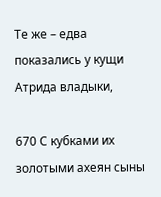Те же – едва показались у кущи Атрида владыки,

670 С кубками их золотыми ахеян сыны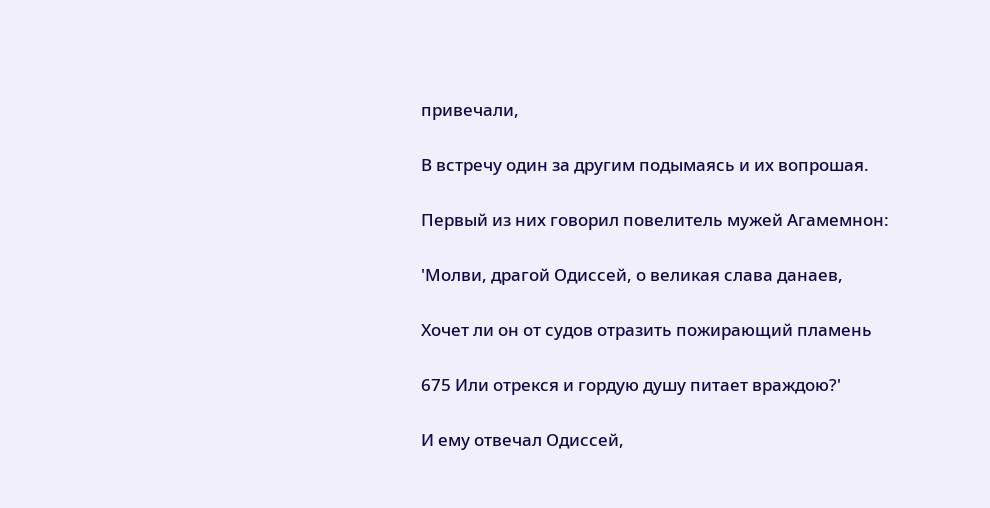привечали,

В встречу один за другим подымаясь и их вопрошая.

Первый из них говорил повелитель мужей Агамемнон:

'Молви, драгой Одиссей, о великая слава данаев,

Хочет ли он от судов отразить пожирающий пламень

675 Или отрекся и гордую душу питает враждою?'

И ему отвечал Одиссей,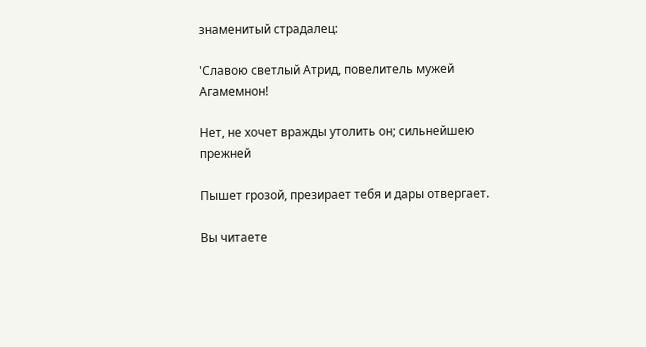знаменитый страдалец:

'Славою светлый Атрид, повелитель мужей Агамемнон!

Нет, не хочет вражды утолить он; сильнейшею прежней

Пышет грозой, презирает тебя и дары отвергает.

Вы читаете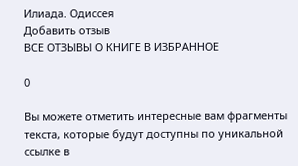Илиада. Одиссея
Добавить отзыв
ВСЕ ОТЗЫВЫ О КНИГЕ В ИЗБРАННОЕ

0

Вы можете отметить интересные вам фрагменты текста, которые будут доступны по уникальной ссылке в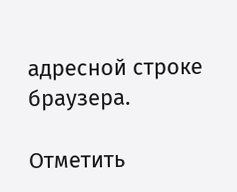адресной строке браузера.

Отметить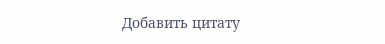Добавить цитату